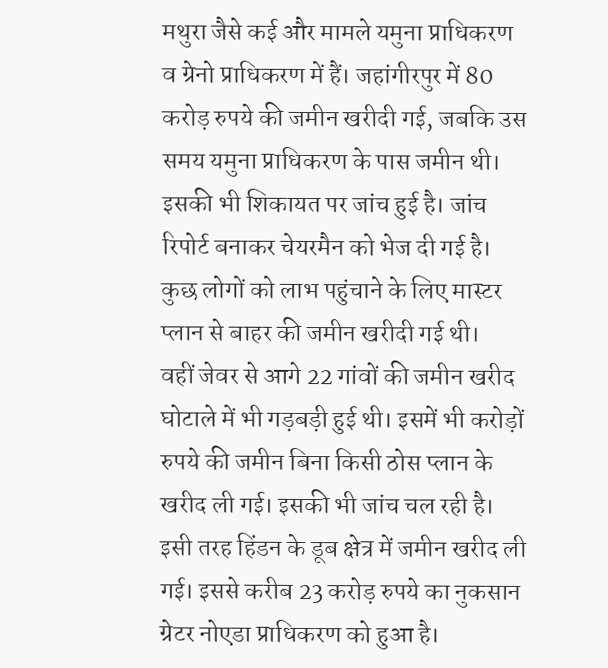मथुरा जैसे कई और मामले यमुना प्राधिकरण व ग्रेनो प्राधिकरण में हैं। जहांगीरपुर में 80 करोड़ रुपये की जमीन खरीदी गई, जबकि उस समय यमुना प्राधिकरण के पास जमीन थी। इसकी भी शिकायत पर जांच हुई है। जांच रिपोर्ट बनाकर चेयरमैन को भेज दी गई है। कुछ लोगों को लाभ पहुंचाने के लिए मास्टर प्लान से बाहर की जमीन खरीदी गई थी।
वहीं जेवर से आगे 22 गांवों की जमीन खरीद घोटाले में भी गड़बड़ी हुई थी। इसमें भी करोड़ों रुपये की जमीन बिना किसी ठोस प्लान के खरीद ली गई। इसकी भी जांच चल रही है। इसी तरह हिंडन के डूब क्षेत्र में जमीन खरीद ली गई। इससे करीब 23 करोड़ रुपये का नुकसान ग्रेटर नोएडा प्राधिकरण को हुआ है।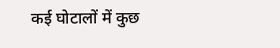कई घोटालों में कुछ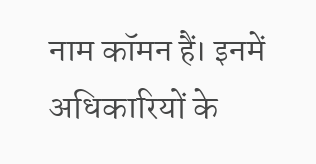नाम कॉमन हैं। इनमें अधिकारियों के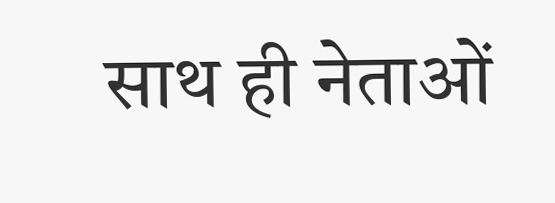साथ ही नेताओं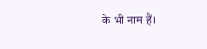के भी नाम हैं।